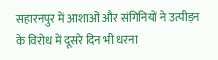सहारनपुर में आशाओं और संगिनियों ने उत्पीड़न के विरोध में दूसरे दिन भी धरना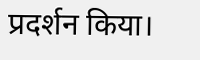प्रदर्शन किया।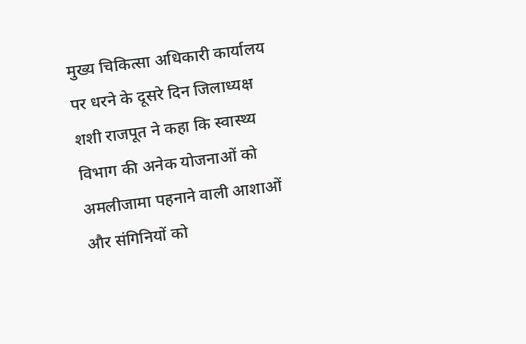मुख्य चिकित्सा अधिकारी कार्यालय पर धरने के दूसरे दिन जिलाध्यक्ष शशी राजपूत ने कहा कि स्वास्थ्य विभाग की अनेक योजनाओं को अमलीजामा पहनाने वाली आशाओं और संगिनियों को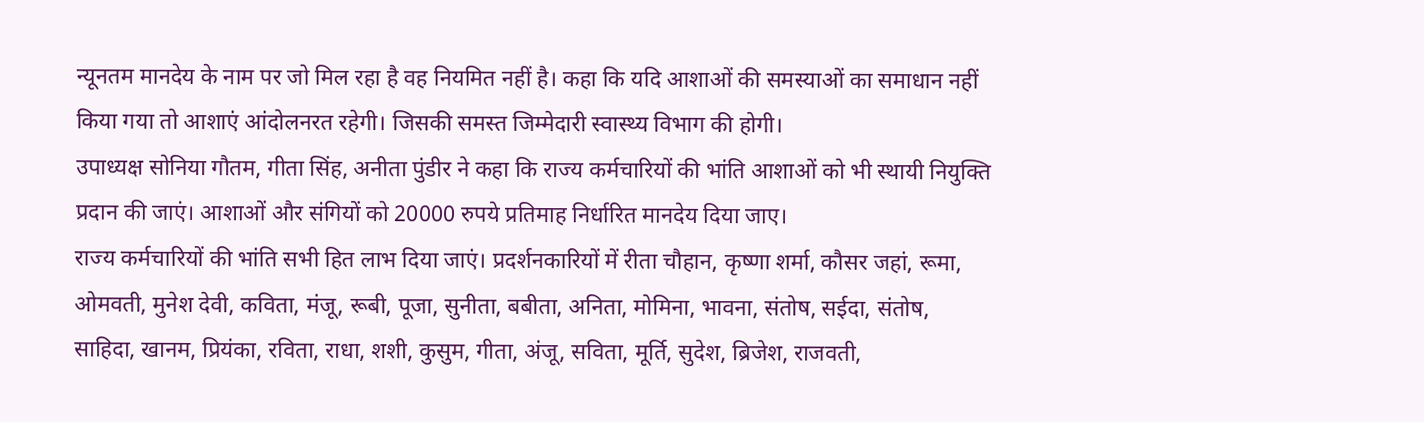न्यूनतम मानदेय के नाम पर जो मिल रहा है वह नियमित नहीं है। कहा कि यदि आशाओं की समस्याओं का समाधान नहीं किया गया तो आशाएं आंदोलनरत रहेगी। जिसकी समस्त जिम्मेदारी स्वास्थ्य विभाग की होगी।
उपाध्यक्ष सोनिया गौतम, गीता सिंह, अनीता पुंडीर ने कहा कि राज्य कर्मचारियों की भांति आशाओं को भी स्थायी नियुक्ति प्रदान की जाएं। आशाओं और संगियों को 20000 रुपये प्रतिमाह निर्धारित मानदेय दिया जाए।
राज्य कर्मचारियों की भांति सभी हित लाभ दिया जाएं। प्रदर्शनकारियों में रीता चौहान, कृष्णा शर्मा, कौसर जहां, रूमा, ओमवती, मुनेश देवी, कविता, मंजू, रूबी, पूजा, सुनीता, बबीता, अनिता, मोमिना, भावना, संतोष, सईदा, संतोष, साहिदा, खानम, प्रियंका, रविता, राधा, शशी, कुसुम, गीता, अंजू, सविता, मूर्ति, सुदेश, ब्रिजेश, राजवती,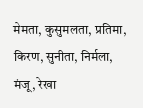मेमता, कुसुमलता, प्रतिमा, किरण, सुनीता, निर्मला, मंजू, रेखा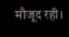मौजूद रही।